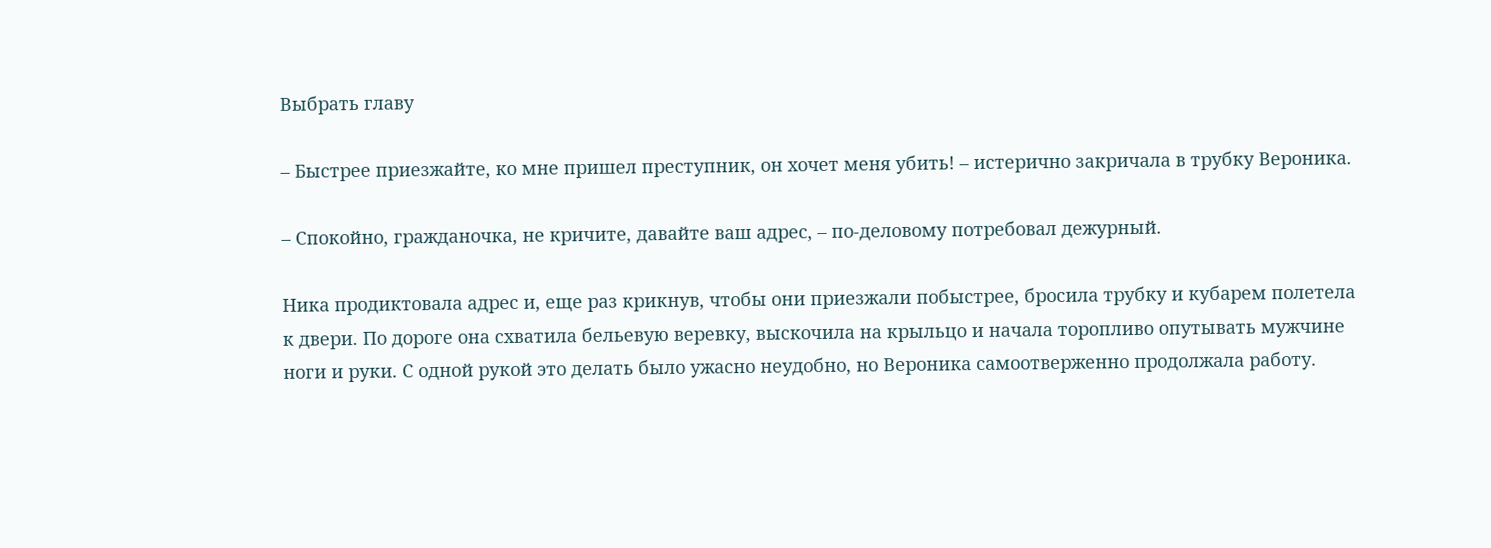Выбрать главу

– Быстрее приезжайте, ко мне пришел преступник, он хочет меня убить! – истерично закричала в трубку Вероника.

– Спокойно, гражданочка, не кричите, давайте ваш адрес, – по-деловому потребовал дежурный.

Ника продиктовала адрес и, еще раз крикнув, чтобы они приезжали побыстрее, бросила трубку и кубарем полетела к двери. По дороге она схватила бельевую веревку, выскочила на крыльцо и начала торопливо опутывать мужчине ноги и руки. С одной рукой это делать было ужасно неудобно, но Вероника самоотверженно продолжала работу.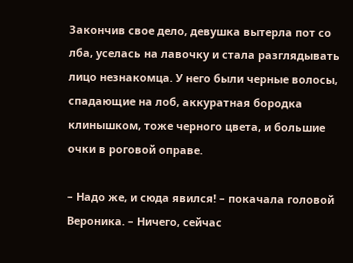Закончив свое дело, девушка вытерла пот со лба, уселась на лавочку и стала разглядывать лицо незнакомца. У него были черные волосы, спадающие на лоб, аккуратная бородка клинышком, тоже черного цвета, и большие очки в роговой оправе.

– Надо же, и сюда явился! – покачала головой Вероника. – Ничего, сейчас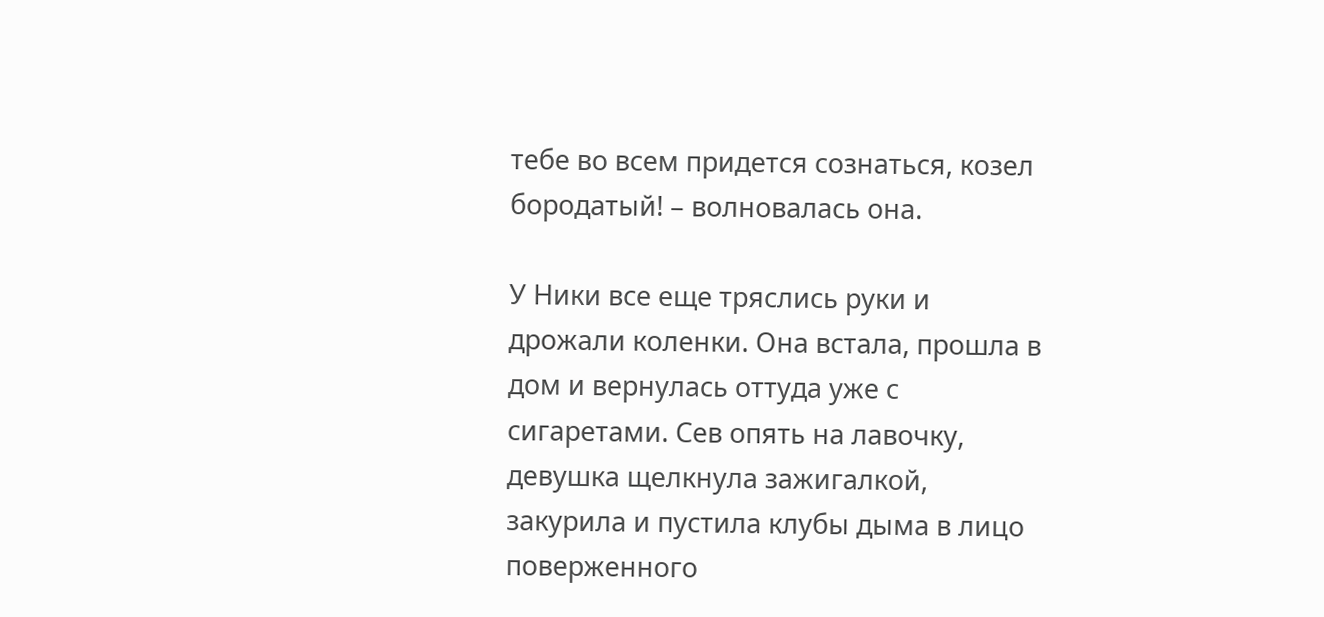тебе во всем придется сознаться, козел бородатый! – волновалась она.

У Ники все еще тряслись руки и дрожали коленки. Она встала, прошла в дом и вернулась оттуда уже с сигаретами. Сев опять на лавочку, девушка щелкнула зажигалкой, закурила и пустила клубы дыма в лицо поверженного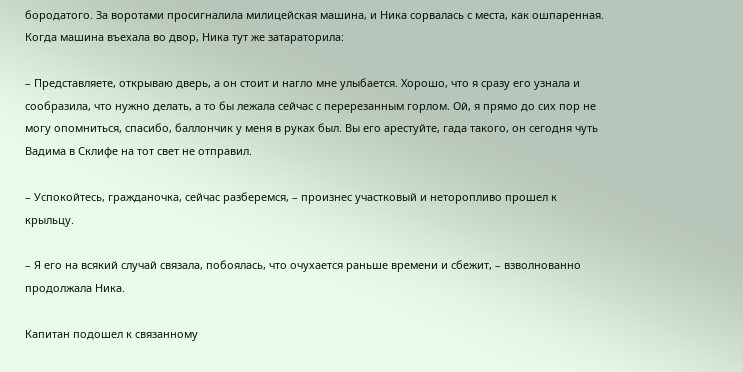бородатого. За воротами просигналила милицейская машина, и Ника сорвалась с места, как ошпаренная. Когда машина въехала во двор, Ника тут же затараторила:

– Представляете, открываю дверь, а он стоит и нагло мне улыбается. Хорошо, что я сразу его узнала и сообразила, что нужно делать, а то бы лежала сейчас с перерезанным горлом. Ой, я прямо до сих пор не могу опомниться, спасибо, баллончик у меня в руках был. Вы его арестуйте, гада такого, он сегодня чуть Вадима в Склифе на тот свет не отправил.

– Успокойтесь, гражданочка, сейчас разберемся, – произнес участковый и неторопливо прошел к крыльцу.

– Я его на всякий случай связала, побоялась, что очухается раньше времени и сбежит, – взволнованно продолжала Ника.

Капитан подошел к связанному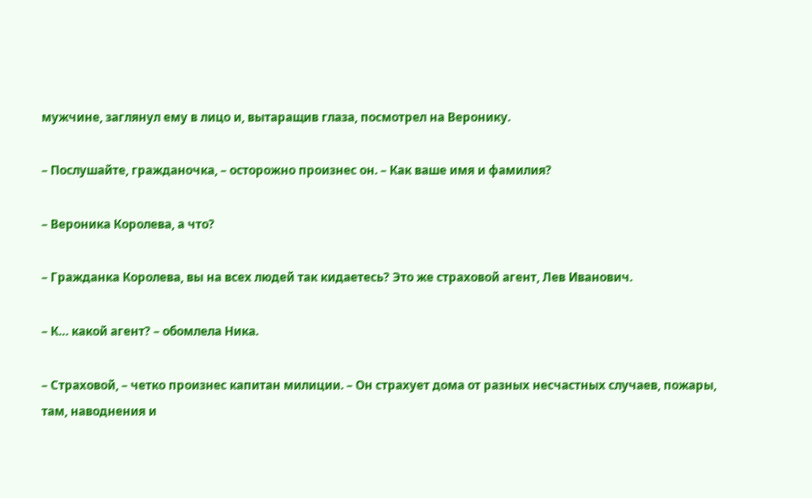мужчине, заглянул ему в лицо и, вытаращив глаза, посмотрел на Веронику.

– Послушайте, гражданочка, – осторожно произнес он. – Как ваше имя и фамилия?

– Вероника Королева, а что?

– Гражданка Королева, вы на всех людей так кидаетесь? Это же страховой агент, Лев Иванович.

– К… какой агент? – обомлела Ника.

– Страховой, – четко произнес капитан милиции. – Он страхует дома от разных несчастных случаев, пожары, там, наводнения и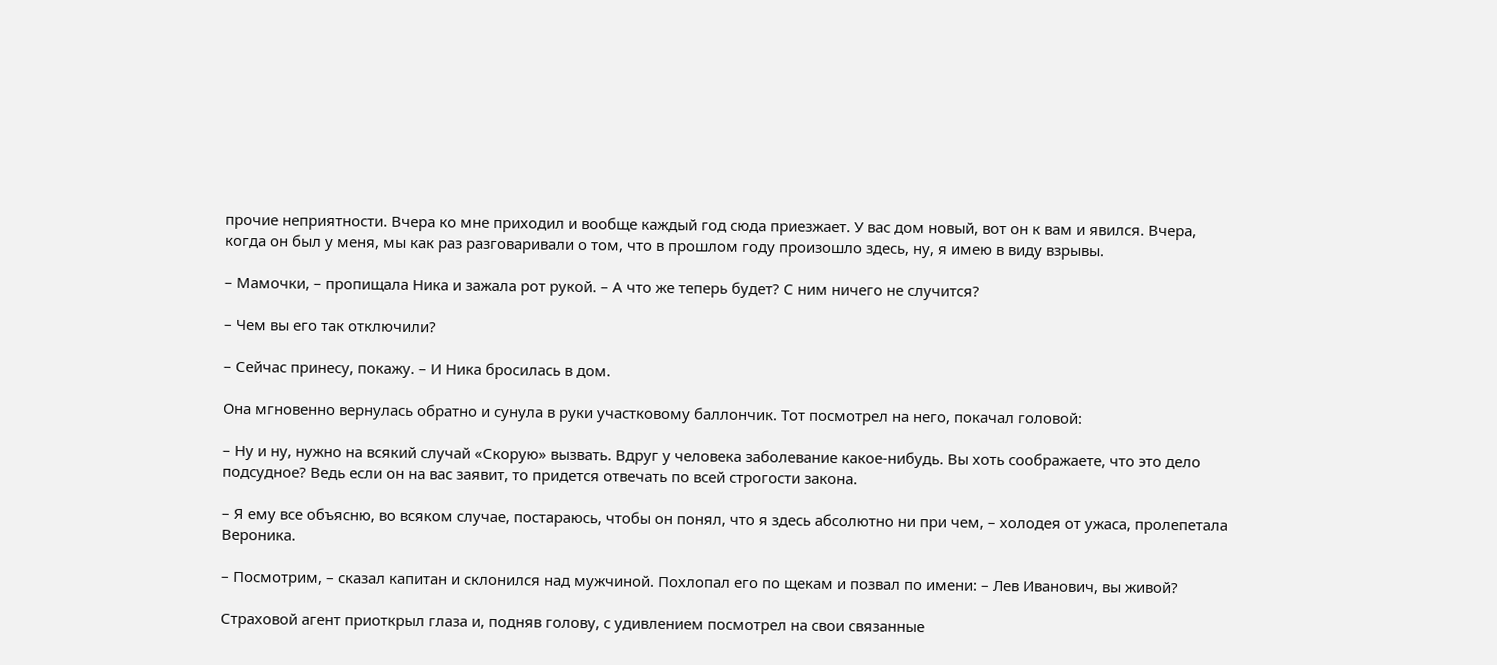прочие неприятности. Вчера ко мне приходил и вообще каждый год сюда приезжает. У вас дом новый, вот он к вам и явился. Вчера, когда он был у меня, мы как раз разговаривали о том, что в прошлом году произошло здесь, ну, я имею в виду взрывы.

– Мамочки, – пропищала Ника и зажала рот рукой. – А что же теперь будет? С ним ничего не случится?

– Чем вы его так отключили?

– Сейчас принесу, покажу. – И Ника бросилась в дом.

Она мгновенно вернулась обратно и сунула в руки участковому баллончик. Тот посмотрел на него, покачал головой:

– Ну и ну, нужно на всякий случай «Скорую» вызвать. Вдруг у человека заболевание какое-нибудь. Вы хоть соображаете, что это дело подсудное? Ведь если он на вас заявит, то придется отвечать по всей строгости закона.

– Я ему все объясню, во всяком случае, постараюсь, чтобы он понял, что я здесь абсолютно ни при чем, – холодея от ужаса, пролепетала Вероника.

– Посмотрим, – сказал капитан и склонился над мужчиной. Похлопал его по щекам и позвал по имени: – Лев Иванович, вы живой?

Страховой агент приоткрыл глаза и, подняв голову, с удивлением посмотрел на свои связанные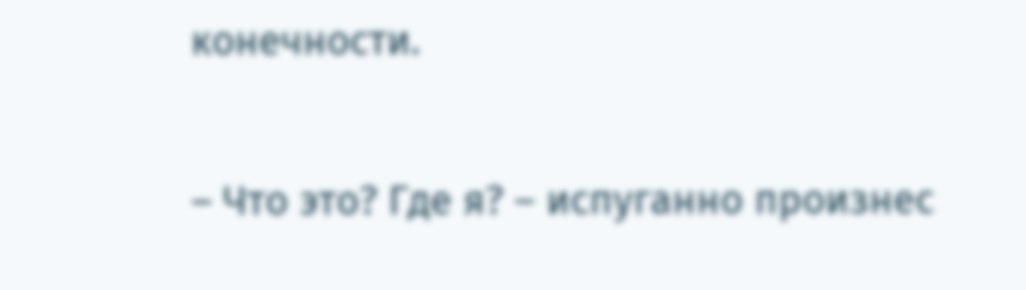конечности.

– Что это? Где я? – испуганно произнес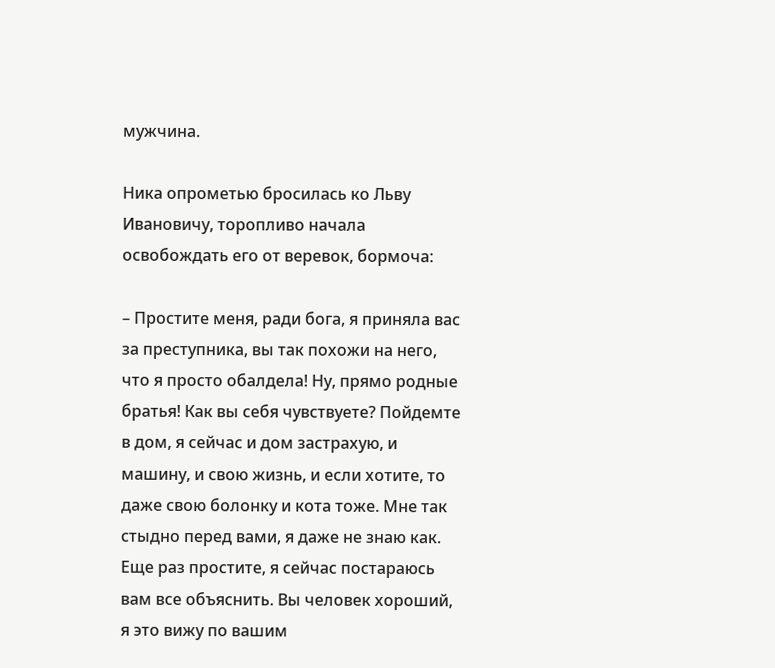мужчина.

Ника опрометью бросилась ко Льву Ивановичу, торопливо начала освобождать его от веревок, бормоча:

– Простите меня, ради бога, я приняла вас за преступника, вы так похожи на него, что я просто обалдела! Ну, прямо родные братья! Как вы себя чувствуете? Пойдемте в дом, я сейчас и дом застрахую, и машину, и свою жизнь, и если хотите, то даже свою болонку и кота тоже. Мне так стыдно перед вами, я даже не знаю как. Еще раз простите, я сейчас постараюсь вам все объяснить. Вы человек хороший, я это вижу по вашим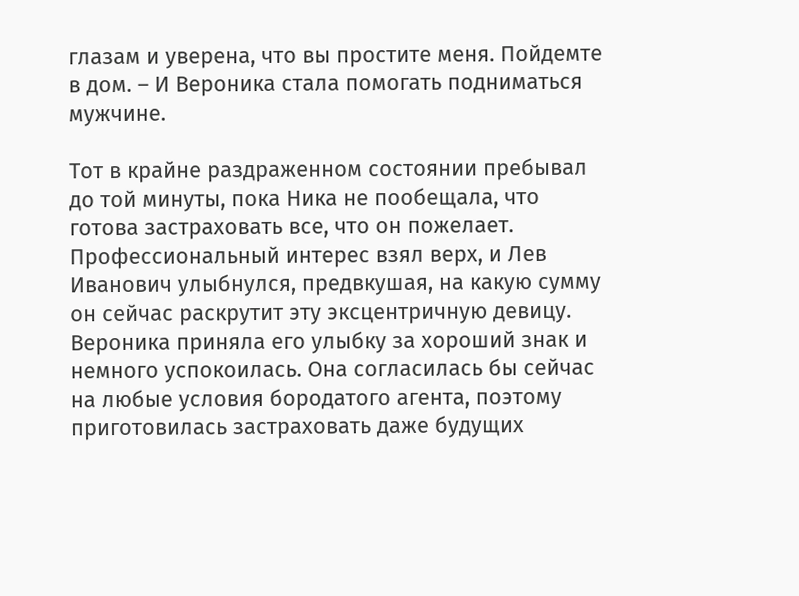глазам и уверена, что вы простите меня. Пойдемте в дом. – И Вероника стала помогать подниматься мужчине.

Тот в крайне раздраженном состоянии пребывал до той минуты, пока Ника не пообещала, что готова застраховать все, что он пожелает. Профессиональный интерес взял верх, и Лев Иванович улыбнулся, предвкушая, на какую сумму он сейчас раскрутит эту эксцентричную девицу. Вероника приняла его улыбку за хороший знак и немного успокоилась. Она согласилась бы сейчас на любые условия бородатого агента, поэтому приготовилась застраховать даже будущих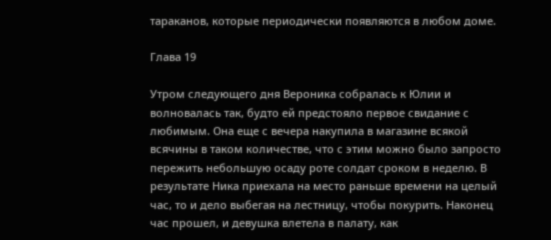тараканов, которые периодически появляются в любом доме.

Глава 19

Утром следующего дня Вероника собралась к Юлии и волновалась так, будто ей предстояло первое свидание с любимым. Она еще с вечера накупила в магазине всякой всячины в таком количестве, что с этим можно было запросто пережить небольшую осаду роте солдат сроком в неделю. В результате Ника приехала на место раньше времени на целый час, то и дело выбегая на лестницу, чтобы покурить. Наконец час прошел, и девушка влетела в палату, как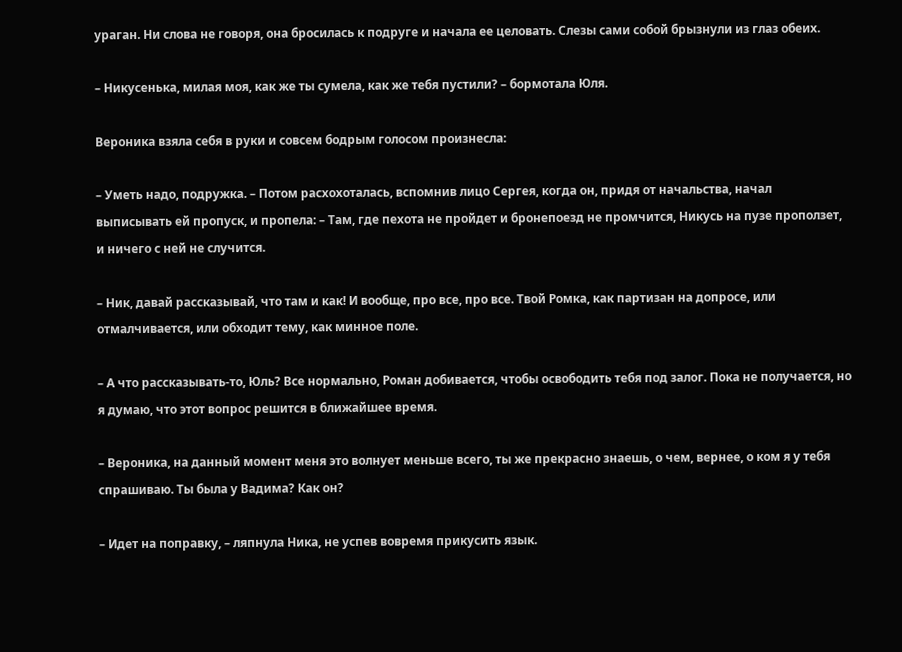ураган. Ни слова не говоря, она бросилась к подруге и начала ее целовать. Слезы сами собой брызнули из глаз обеих.

– Никусенька, милая моя, как же ты сумела, как же тебя пустили? – бормотала Юля.

Вероника взяла себя в руки и совсем бодрым голосом произнесла:

– Уметь надо, подружка. – Потом расхохоталась, вспомнив лицо Сергея, когда он, придя от начальства, начал выписывать ей пропуск, и пропела: – Там, где пехота не пройдет и бронепоезд не промчится, Никусь на пузе проползет, и ничего с ней не случится.

– Ник, давай рассказывай, что там и как! И вообще, про все, про все. Твой Ромка, как партизан на допросе, или отмалчивается, или обходит тему, как минное поле.

– А что рассказывать-то, Юль? Все нормально, Роман добивается, чтобы освободить тебя под залог. Пока не получается, но я думаю, что этот вопрос решится в ближайшее время.

– Вероника, на данный момент меня это волнует меньше всего, ты же прекрасно знаешь, о чем, вернее, о ком я у тебя спрашиваю. Ты была у Вадима? Как он?

– Идет на поправку, – ляпнула Ника, не успев вовремя прикусить язык.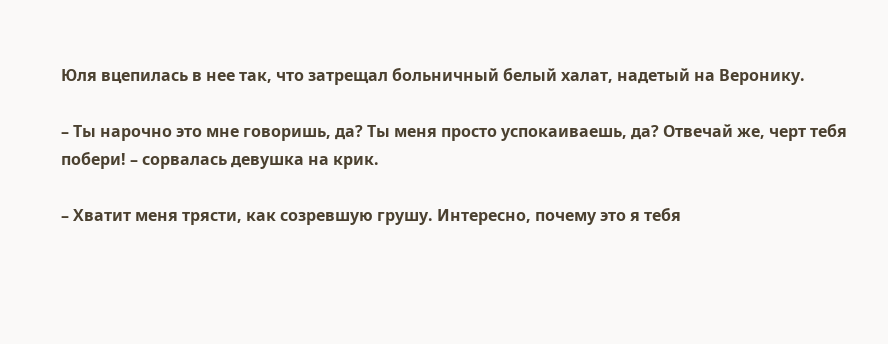Юля вцепилась в нее так, что затрещал больничный белый халат, надетый на Веронику.

– Ты нарочно это мне говоришь, да? Ты меня просто успокаиваешь, да? Отвечай же, черт тебя побери! – сорвалась девушка на крик.

– Хватит меня трясти, как созревшую грушу. Интересно, почему это я тебя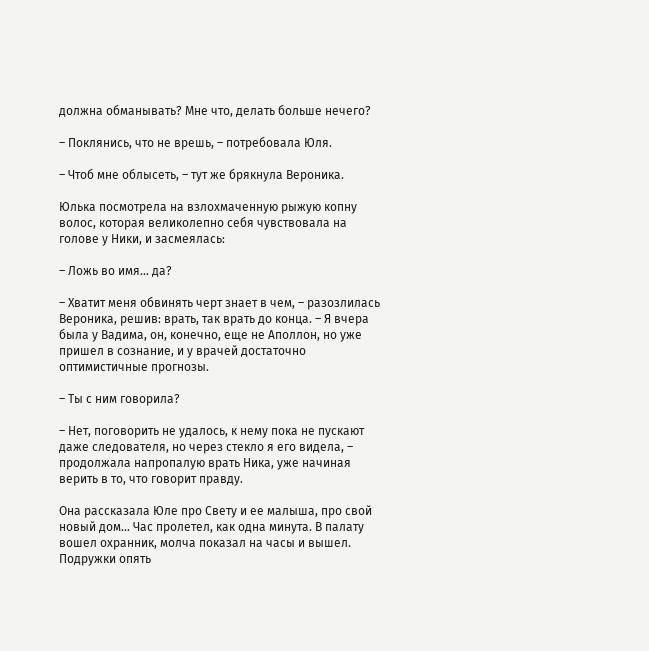должна обманывать? Мне что, делать больше нечего?

– Поклянись, что не врешь, – потребовала Юля.

– Чтоб мне облысеть, – тут же брякнула Вероника.

Юлька посмотрела на взлохмаченную рыжую копну волос, которая великолепно себя чувствовала на голове у Ники, и засмеялась:

– Ложь во имя… да?

– Хватит меня обвинять черт знает в чем, – разозлилась Вероника, решив: врать, так врать до конца. – Я вчера была у Вадима, он, конечно, еще не Аполлон, но уже пришел в сознание, и у врачей достаточно оптимистичные прогнозы.

– Ты с ним говорила?

– Нет, поговорить не удалось, к нему пока не пускают даже следователя, но через стекло я его видела, – продолжала напропалую врать Ника, уже начиная верить в то, что говорит правду.

Она рассказала Юле про Свету и ее малыша, про свой новый дом… Час пролетел, как одна минута. В палату вошел охранник, молча показал на часы и вышел. Подружки опять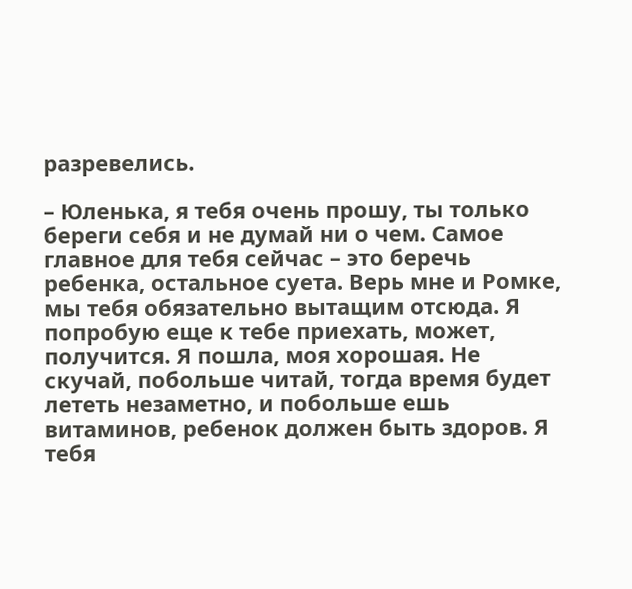разревелись.

– Юленька, я тебя очень прошу, ты только береги себя и не думай ни о чем. Самое главное для тебя сейчас – это беречь ребенка, остальное суета. Верь мне и Ромке, мы тебя обязательно вытащим отсюда. Я попробую еще к тебе приехать, может, получится. Я пошла, моя хорошая. Не скучай, побольше читай, тогда время будет лететь незаметно, и побольше ешь витаминов, ребенок должен быть здоров. Я тебя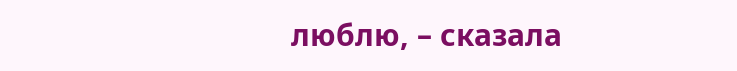люблю, – сказала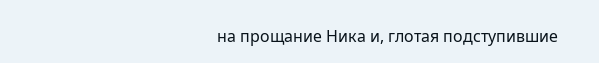на прощание Ника и, глотая подступившие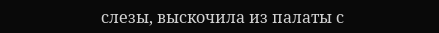слезы, выскочила из палаты с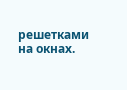решетками на окнах.